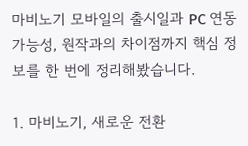마비노기 모바일의 출시일과 PC 연동 가능성, 원작과의 차이점까지 핵심 정보를 한 번에 정리해봤습니다.

1. 마비노기, 새로운 전환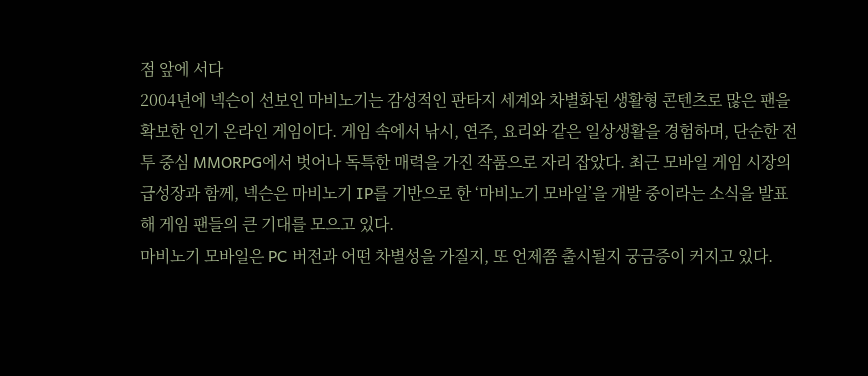점 앞에 서다
2004년에 넥슨이 선보인 마비노기는 감성적인 판타지 세계와 차별화된 생활형 콘텐츠로 많은 팬을 확보한 인기 온라인 게임이다. 게임 속에서 낚시, 연주, 요리와 같은 일상생활을 경험하며, 단순한 전투 중심 MMORPG에서 벗어나 독특한 매력을 가진 작품으로 자리 잡았다. 최근 모바일 게임 시장의 급성장과 함께, 넥슨은 마비노기 IP를 기반으로 한 ‘마비노기 모바일’을 개발 중이라는 소식을 발표해 게임 팬들의 큰 기대를 모으고 있다.
마비노기 모바일은 PC 버전과 어떤 차별성을 가질지, 또 언제쯤 출시될지 궁금증이 커지고 있다.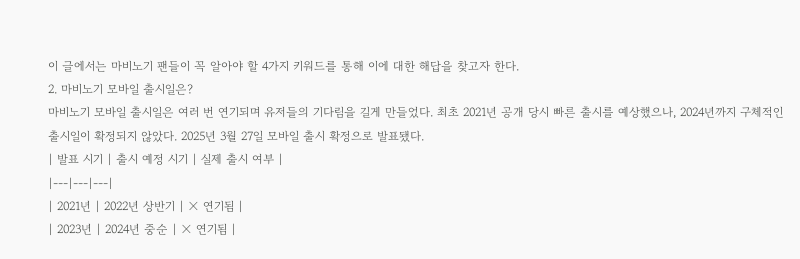이 글에서는 마비노기 팬들이 꼭 알아야 할 4가지 키워드를 통해 이에 대한 해답을 찾고자 한다.
2. 마비노기 모바일 출시일은?
마비노기 모바일 출시일은 여러 번 연기되며 유저들의 기다림을 길게 만들었다. 최초 2021년 공개 당시 빠른 출시를 예상했으나, 2024년까지 구체적인 출시일이 확정되지 않았다. 2025년 3월 27일 모바일 출시 확정으로 발표됐다.
| 발표 시기 | 출시 예정 시기 | 실제 출시 여부 |
|---|---|---|
| 2021년 | 2022년 상반기 | ❌ 연기됨 |
| 2023년 | 2024년 중순 | ❌ 연기됨 |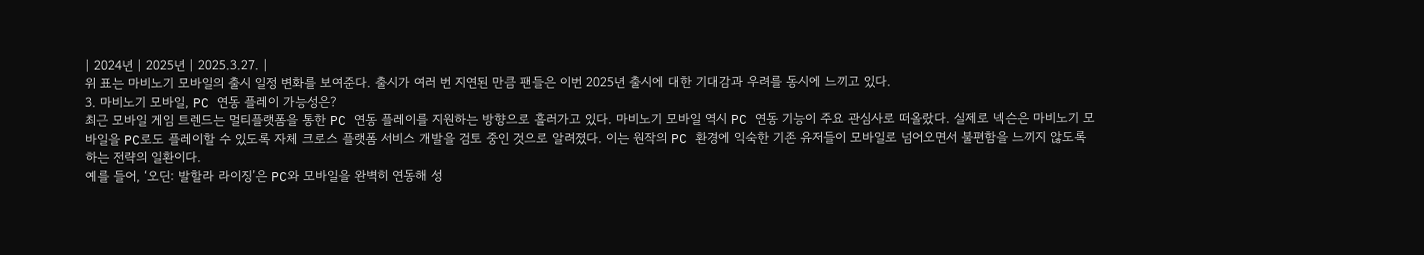| 2024년 | 2025년 | 2025.3.27. |
위 표는 마비노기 모바일의 출시 일정 변화를 보여준다. 출시가 여러 번 지연된 만큼 팬들은 이번 2025년 출시에 대한 기대감과 우려를 동시에 느끼고 있다.
3. 마비노기 모바일, PC 연동 플레이 가능성은?
최근 모바일 게임 트렌드는 멀티플랫폼을 통한 PC 연동 플레이를 지원하는 방향으로 흘러가고 있다. 마비노기 모바일 역시 PC 연동 기능이 주요 관심사로 떠올랐다. 실제로 넥슨은 마비노기 모바일을 PC로도 플레이할 수 있도록 자체 크로스 플랫폼 서비스 개발을 검토 중인 것으로 알려졌다. 이는 원작의 PC 환경에 익숙한 기존 유저들이 모바일로 넘어오면서 불편함을 느끼지 않도록 하는 전략의 일환이다.
예를 들어, ‘오딘: 발할라 라이징’은 PC와 모바일을 완벽히 연동해 성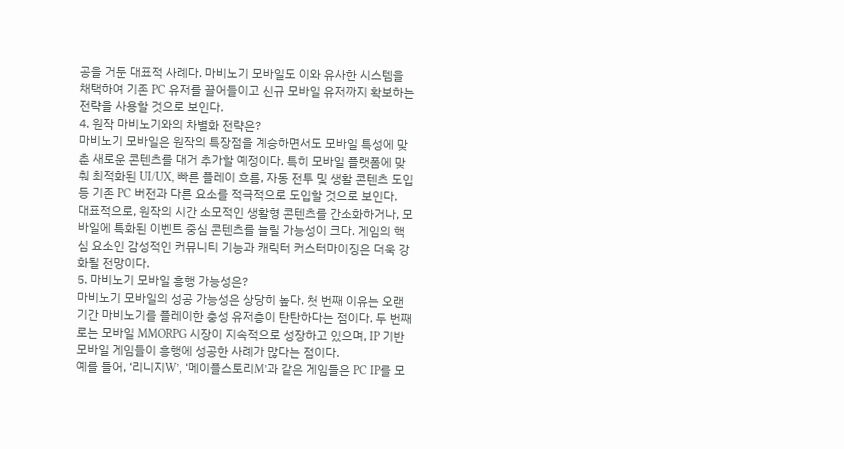공을 거둔 대표적 사례다. 마비노기 모바일도 이와 유사한 시스템을 채택하여 기존 PC 유저를 끌어들이고 신규 모바일 유저까지 확보하는 전략을 사용할 것으로 보인다.
4. 원작 마비노기와의 차별화 전략은?
마비노기 모바일은 원작의 특장점을 계승하면서도 모바일 특성에 맞춘 새로운 콘텐츠를 대거 추가할 예정이다. 특히 모바일 플랫폼에 맞춰 최적화된 UI/UX, 빠른 플레이 흐름, 자동 전투 및 생활 콘텐츠 도입 등 기존 PC 버전과 다른 요소를 적극적으로 도입할 것으로 보인다.
대표적으로, 원작의 시간 소모적인 생활형 콘텐츠를 간소화하거나, 모바일에 특화된 이벤트 중심 콘텐츠를 늘릴 가능성이 크다. 게임의 핵심 요소인 감성적인 커뮤니티 기능과 캐릭터 커스터마이징은 더욱 강화될 전망이다.
5. 마비노기 모바일 흥행 가능성은?
마비노기 모바일의 성공 가능성은 상당히 높다. 첫 번째 이유는 오랜 기간 마비노기를 플레이한 충성 유저층이 탄탄하다는 점이다. 두 번째로는 모바일 MMORPG 시장이 지속적으로 성장하고 있으며, IP 기반 모바일 게임들이 흥행에 성공한 사례가 많다는 점이다.
예를 들어, ‘리니지W’, ‘메이플스토리M’과 같은 게임들은 PC IP를 모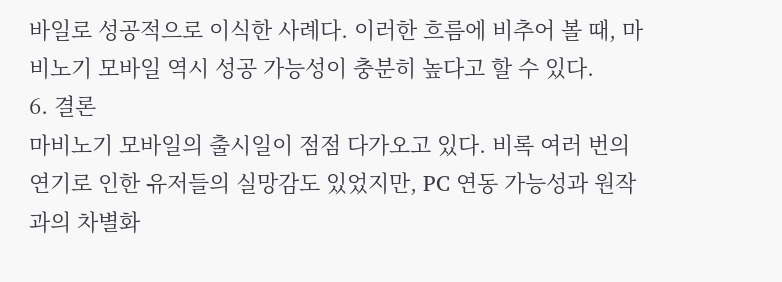바일로 성공적으로 이식한 사례다. 이러한 흐름에 비추어 볼 때, 마비노기 모바일 역시 성공 가능성이 충분히 높다고 할 수 있다.
6. 결론
마비노기 모바일의 출시일이 점점 다가오고 있다. 비록 여러 번의 연기로 인한 유저들의 실망감도 있었지만, PC 연동 가능성과 원작과의 차별화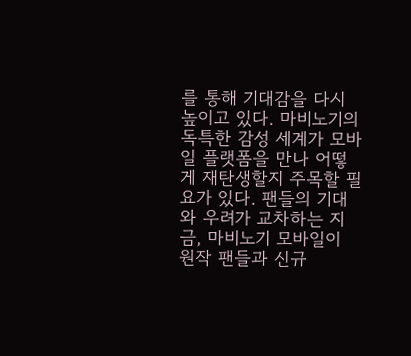를 통해 기대감을 다시 높이고 있다. 마비노기의 독특한 감성 세계가 모바일 플랫폼을 만나 어떻게 재탄생할지 주목할 필요가 있다. 팬들의 기대와 우려가 교차하는 지금, 마비노기 모바일이 원작 팬들과 신규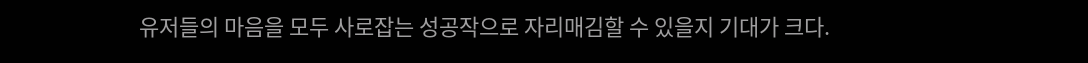유저들의 마음을 모두 사로잡는 성공작으로 자리매김할 수 있을지 기대가 크다.